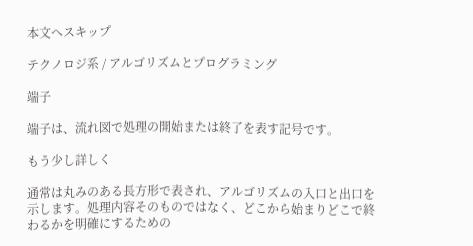本文へスキップ

テクノロジ系 / アルゴリズムとプログラミング

端子

端子は、流れ図で処理の開始または終了を表す記号です。

もう少し詳しく

通常は丸みのある長方形で表され、アルゴリズムの入口と出口を示します。処理内容そのものではなく、どこから始まりどこで終わるかを明確にするための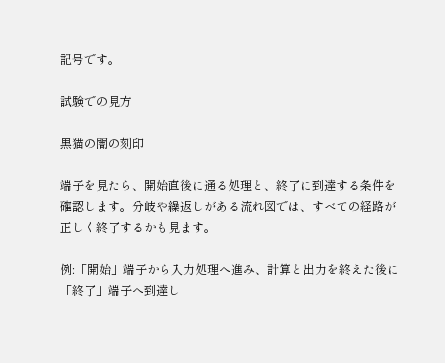記号です。

試験での見方

黒猫の闇の刻印

端子を見たら、開始直後に通る処理と、終了に到達する条件を確認します。分岐や繰返しがある流れ図では、すべての経路が正しく終了するかも見ます。

例:「開始」端子から入力処理へ進み、計算と出力を終えた後に「終了」端子へ到達し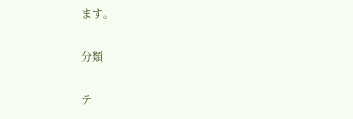ます。

分類

テ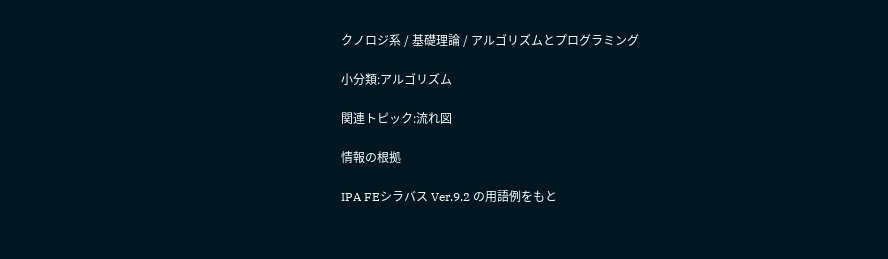クノロジ系 / 基礎理論 / アルゴリズムとプログラミング

小分類:アルゴリズム

関連トピック:流れ図

情報の根拠

IPA FEシラバス Ver.9.2 の用語例をもと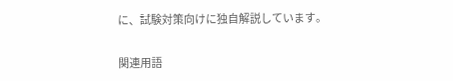に、試験対策向けに独自解説しています。

関連用語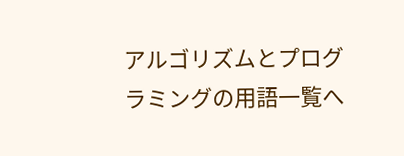アルゴリズムとプログラミングの用語一覧へ